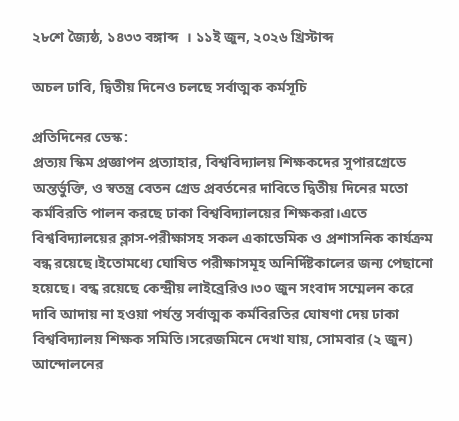২৮শে জ্যৈষ্ঠ, ১৪৩৩ বঙ্গাব্দ  । ১১ই জুন, ২০২৬ খ্রিস্টাব্দ

অচল ঢাবি, দ্বিতীয় দিনেও চলছে সর্বাত্মক কর্মসূচি

প্রতিদিনের ডেস্ক:
প্রত্যয় স্কিম প্রজ্ঞাপন প্রত্যাহার, বিশ্ববিদ্যালয় শিক্ষকদের সুপারগ্রেডে অন্তর্ভুক্তি, ও স্বতন্ত্র বেতন গ্রেড প্রবর্তনের দাবিতে দ্বিতীয় দিনের মতো কর্মবিরতি পালন করছে ঢাকা বিশ্ববিদ্যালয়ের শিক্ষকরা।এতে বিশ্ববিদ্যালয়ের ক্লাস-পরীক্ষাসহ সকল একাডেমিক ও প্রশাসনিক কার্যক্রম বন্ধ রয়েছে।ইতোমধ্যে ঘোষিত পরীক্ষাসমূহ অনির্দিষ্টকালের জন্য পেছানো হয়েছে। বন্ধ রয়েছে কেন্দ্রীয় লাইব্রেরিও।৩০ জুন সংবাদ সম্মেলন করে দাবি আদায় না হওয়া পর্যন্ত সর্বাত্মক কর্মবিরতির ঘোষণা দেয় ঢাকা বিশ্ববিদ্যালয় শিক্ষক সমিতি।সরেজমিনে দেখা যায়, সোমবার (২ জুন) আন্দোলনের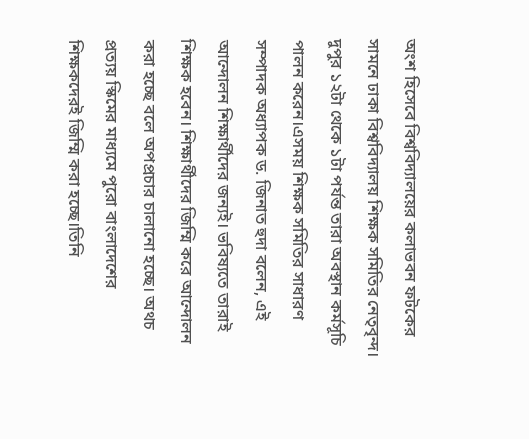অংশ হিসেবে বিশ্ববিদ্যালয়ের কলাভবন ফটকের সামনে ঢাকা বিশ্ববিদ্যালয় শিক্ষক সমিতির নেতৃবৃন্দ। দুপুর ১২টা থেকে ১টা পর্যন্ত তারা অবস্থান কর্মসূচি পালন করেন।এসময় শিক্ষক সমিতির সাধারণ সম্পাদক অধ্যাপক ড. জিনাত হুদা বলেন, এই আন্দোলন শিক্ষার্থীদের জন্যই। ভবিষ্যতে তারাই শিক্ষক হবেন। শিক্ষার্থীদের জিম্মি করে আন্দোলন করা হচ্ছে বলে অপপ্রচার চালানো হচ্ছে। অথচ প্রত্যয় স্কিমের মাধ্যমে পুরো বাংলাদেশের শিক্ষকদেরই জিম্মি করা হচ্ছে।তিনি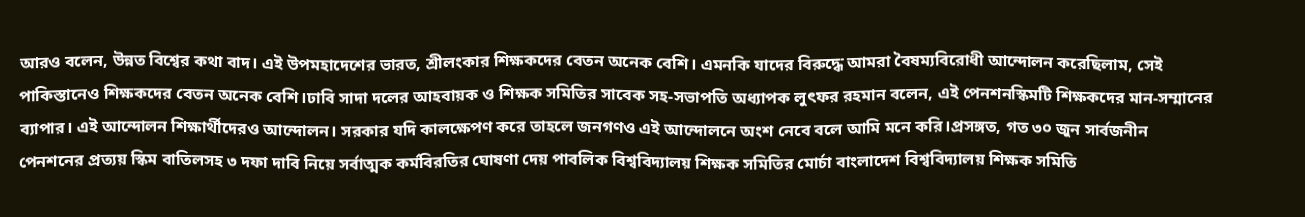আরও বলেন, উন্নত বিশ্বের কথা বাদ। এই উপমহাদেশের ভারত, শ্রীলংকার শিক্ষকদের বেতন অনেক বেশি। এমনকি যাদের বিরুদ্ধে আমরা বৈষম্যবিরোধী আন্দোলন করেছিলাম, সেই পাকিস্তানেও শিক্ষকদের বেতন অনেক বেশি।ঢাবি সাদা দলের আহবায়ক ও শিক্ষক সমিতির সাবেক সহ-সভাপতি অধ্যাপক লুৎফর রহমান বলেন, এই পেনশনস্কিমটি শিক্ষকদের মান-সম্মানের ব্যাপার। এই আন্দোলন শিক্ষার্থীদেরও আন্দোলন। সরকার যদি কালক্ষেপণ করে তাহলে জনগণও এই আন্দোলনে অংশ নেবে বলে আমি মনে করি।প্রসঙ্গত, গত ৩০ জুন সার্বজনীন পেনশনের প্রত্যয় স্কিম বাতিলসহ ৩ দফা দাবি নিয়ে সর্বাত্মক কর্মবিরতির ঘোষণা দেয় পাবলিক বিশ্ববিদ্যালয় শিক্ষক সমিতির মোর্চা বাংলাদেশ বিশ্ববিদ্যালয় শিক্ষক সমিতি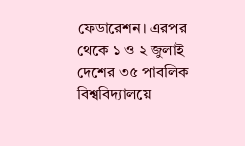ফেডারেশন। এরপর থেকে ১ ও ২ জুলাই দেশের ৩৫ পাবলিক বিশ্ববিদ্যালয়ে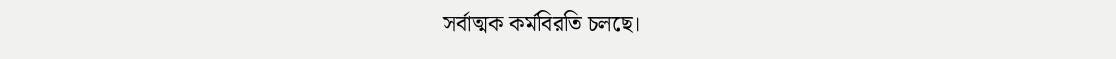সর্বাত্মক কর্মবিরতি চলছে।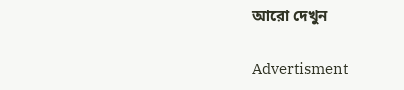আরো দেখুন

Advertisment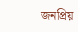জনপ্রিয়